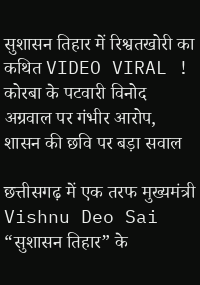सुशासन तिहार में रिश्वतखोरी का कथित VIDEO VIRAL !
कोरबा के पटवारी विनोद अग्रवाल पर गंभीर आरोप, शासन की छवि पर बड़ा सवाल

छत्तीसगढ़ में एक तरफ मुख्यमंत्री Vishnu Deo Sai “सुशासन तिहार” के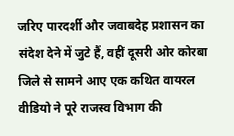जरिए पारदर्शी और जवाबदेह प्रशासन का संदेश देने में जुटे हैं, वहीं दूसरी ओर कोरबा जिले से सामने आए एक कथित वायरल वीडियो ने पूरे राजस्व विभाग की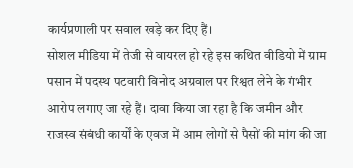कार्यप्रणाली पर सवाल खड़े कर दिए हैं।
सोशल मीडिया में तेजी से वायरल हो रहे इस कथित वीडियो में ग्राम पसान में पदस्थ पटवारी विनोद अग्रवाल पर रिश्वत लेने के गंभीर आरोप लगाए जा रहे हैं। दावा किया जा रहा है कि जमीन और राजस्व संबंधी कार्यों के एवज में आम लोगों से पैसों की मांग की जा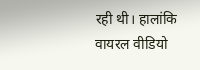रही थी। हालांकि वायरल वीडियो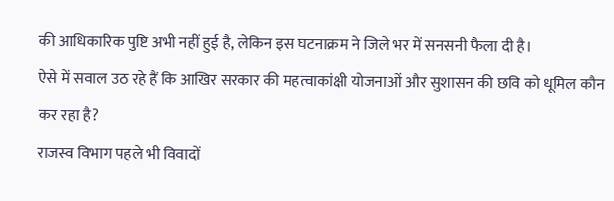की आधिकारिक पुष्टि अभी नहीं हुई है, लेकिन इस घटनाक्रम ने जिले भर में सनसनी फैला दी है।
ऐसे में सवाल उठ रहे हैं कि आखिर सरकार की महत्वाकांक्षी योजनाओं और सुशासन की छवि को धूमिल कौन कर रहा है?
राजस्व विभाग पहले भी विवादों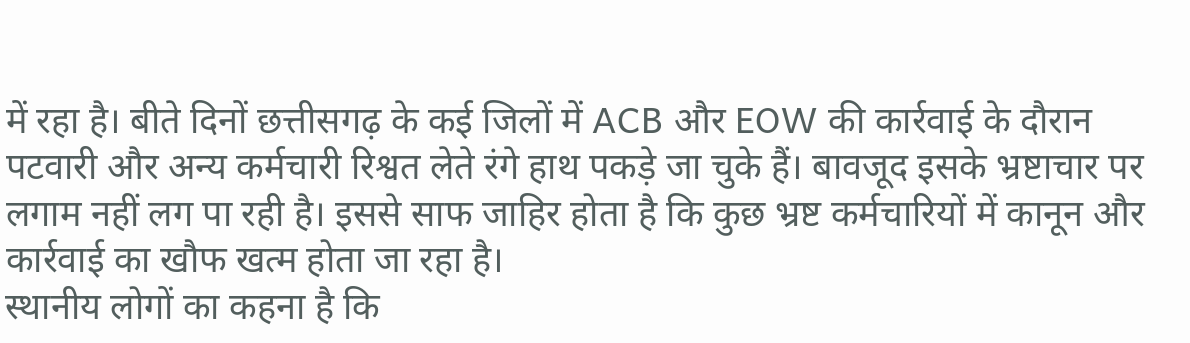में रहा है। बीते दिनों छत्तीसगढ़ के कई जिलों में ACB और EOW की कार्रवाई के दौरान पटवारी और अन्य कर्मचारी रिश्वत लेते रंगे हाथ पकड़े जा चुके हैं। बावजूद इसके भ्रष्टाचार पर लगाम नहीं लग पा रही है। इससे साफ जाहिर होता है कि कुछ भ्रष्ट कर्मचारियों में कानून और कार्रवाई का खौफ खत्म होता जा रहा है।
स्थानीय लोगों का कहना है कि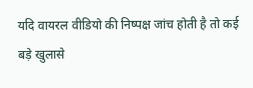यदि वायरल वीडियो की निष्पक्ष जांच होती है तो कई बड़े खुलासे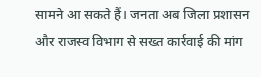सामने आ सकते हैं। जनता अब जिला प्रशासन और राजस्व विभाग से सख्त कार्रवाई की मांग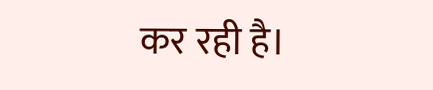कर रही है।